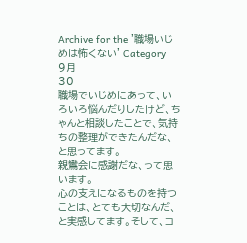Archive for the '職場いじめは怖くない' Category
9月
30
職場でいじめにあって、いろいろ悩んだりしたけど、ちゃんと相談したことで、気持ちの整理ができたんだな、と思ってます。
親鸞会に感謝だな、って思います。
心の支えになるものを持つことは、とても大切なんだ、と実感してます。そして、コ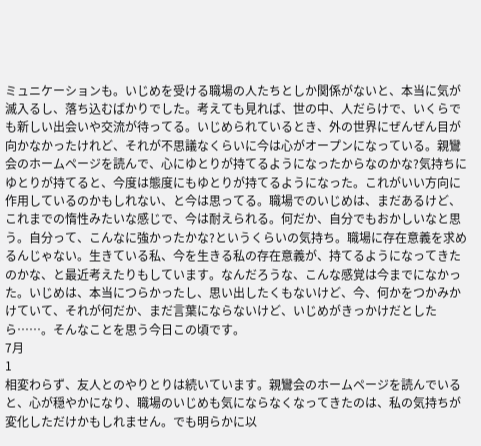ミュニケーションも。いじめを受ける職場の人たちとしか関係がないと、本当に気が滅入るし、落ち込むばかりでした。考えても見れば、世の中、人だらけで、いくらでも新しい出会いや交流が待ってる。いじめられているとき、外の世界にぜんぜん目が向かなかったけれど、それが不思議なくらいに今は心がオープンになっている。親鸞会のホームページを読んで、心にゆとりが持てるようになったからなのかな?気持ちにゆとりが持てると、今度は態度にもゆとりが持てるようになった。これがいい方向に作用しているのかもしれない、と今は思ってる。職場でのいじめは、まだあるけど、これまでの惰性みたいな感じで、今は耐えられる。何だか、自分でもおかしいなと思う。自分って、こんなに強かったかな?というくらいの気持ち。職場に存在意義を求めるんじゃない。生きている私、今を生きる私の存在意義が、持てるようになってきたのかな、と最近考えたりもしています。なんだろうな、こんな感覚は今までになかった。いじめは、本当につらかったし、思い出したくもないけど、今、何かをつかみかけていて、それが何だか、まだ言葉にならないけど、いじめがきっかけだとしたら……。そんなことを思う今日この頃です。
7月
1
相変わらず、友人とのやりとりは続いています。親鸞会のホームページを読んでいると、心が穏やかになり、職場のいじめも気にならなくなってきたのは、私の気持ちが変化しただけかもしれません。でも明らかに以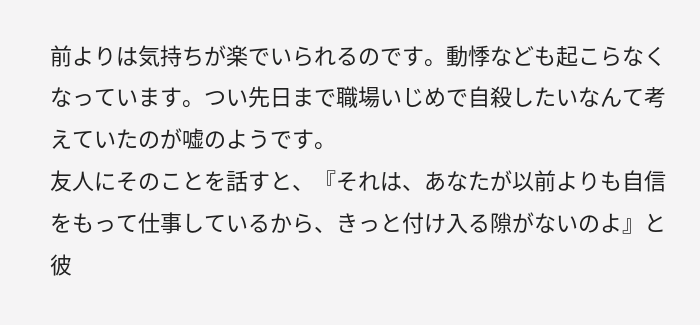前よりは気持ちが楽でいられるのです。動悸なども起こらなくなっています。つい先日まで職場いじめで自殺したいなんて考えていたのが嘘のようです。
友人にそのことを話すと、『それは、あなたが以前よりも自信をもって仕事しているから、きっと付け入る隙がないのよ』と彼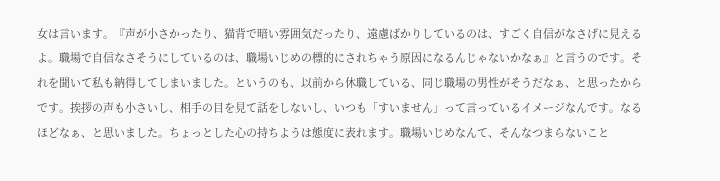女は言います。『声が小さかったり、猫背で暗い雰囲気だったり、遠慮ばかりしているのは、すごく自信がなさげに見えるよ。職場で自信なさそうにしているのは、職場いじめの標的にされちゃう原因になるんじゃないかなぁ』と言うのです。それを聞いて私も納得してしまいました。というのも、以前から休職している、同じ職場の男性がそうだなぁ、と思ったからです。挨拶の声も小さいし、相手の目を見て話をしないし、いつも「すいません」って言っているイメージなんです。なるほどなぁ、と思いました。ちょっとした心の持ちようは態度に表れます。職場いじめなんて、そんなつまらないこと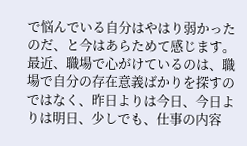で悩んでいる自分はやはり弱かったのだ、と今はあらためて感じます。
最近、職場で心がけているのは、職場で自分の存在意義ばかりを探すのではなく、昨日よりは今日、今日よりは明日、少しでも、仕事の内容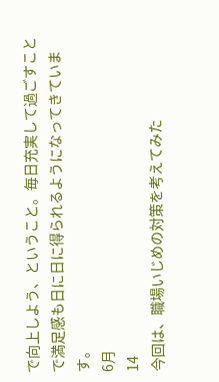で向上しよう、ということ。毎日充実して過ごすことで満足感も日に日に得られるようになってきています。
6月
14
今回は、職場いじめの対策を考えてみた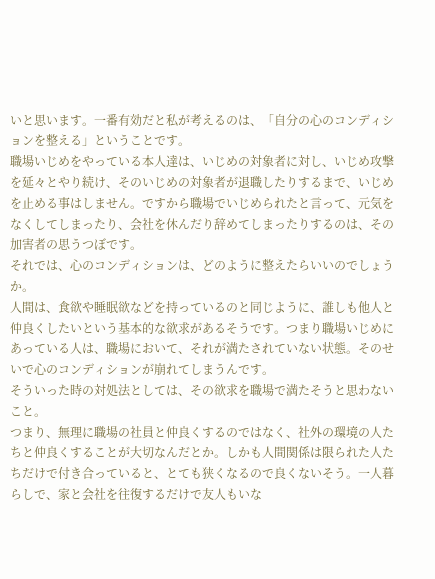いと思います。一番有効だと私が考えるのは、「自分の心のコンディションを整える」ということです。
職場いじめをやっている本人達は、いじめの対象者に対し、いじめ攻撃を延々とやり続け、そのいじめの対象者が退職したりするまで、いじめを止める事はしません。ですから職場でいじめられたと言って、元気をなくしてしまったり、会社を休んだり辞めてしまったりするのは、その加害者の思うつぼです。
それでは、心のコンディションは、どのように整えたらいいのでしょうか。
人間は、食欲や睡眠欲などを持っているのと同じように、誰しも他人と仲良くしたいという基本的な欲求があるそうです。つまり職場いじめにあっている人は、職場において、それが満たされていない状態。そのせいで心のコンディションが崩れてしまうんです。
そういった時の対処法としては、その欲求を職場で満たそうと思わないこと。
つまり、無理に職場の社員と仲良くするのではなく、社外の環境の人たちと仲良くすることが大切なんだとか。しかも人間関係は限られた人たちだけで付き合っていると、とても狭くなるので良くないそう。一人暮らしで、家と会社を往復するだけで友人もいな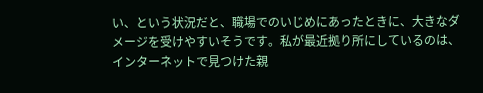い、という状況だと、職場でのいじめにあったときに、大きなダメージを受けやすいそうです。私が最近拠り所にしているのは、インターネットで見つけた親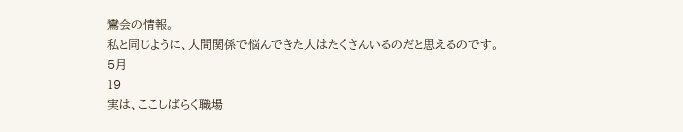鸞会の情報。
私と同じように、人間関係で悩んできた人はたくさんいるのだと思えるのです。
5月
19
実は、ここしばらく職場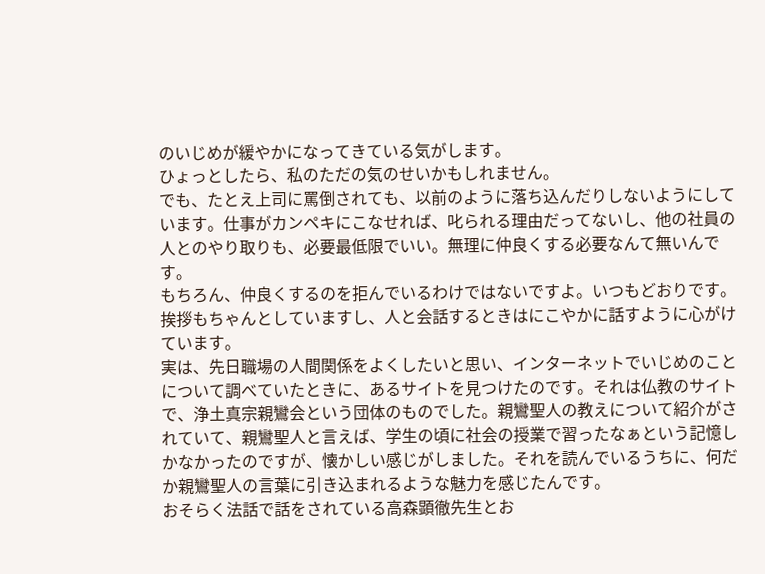のいじめが緩やかになってきている気がします。
ひょっとしたら、私のただの気のせいかもしれません。
でも、たとえ上司に罵倒されても、以前のように落ち込んだりしないようにしています。仕事がカンペキにこなせれば、叱られる理由だってないし、他の社員の人とのやり取りも、必要最低限でいい。無理に仲良くする必要なんて無いんです。
もちろん、仲良くするのを拒んでいるわけではないですよ。いつもどおりです。
挨拶もちゃんとしていますし、人と会話するときはにこやかに話すように心がけています。
実は、先日職場の人間関係をよくしたいと思い、インターネットでいじめのことについて調べていたときに、あるサイトを見つけたのです。それは仏教のサイトで、浄土真宗親鸞会という団体のものでした。親鸞聖人の教えについて紹介がされていて、親鸞聖人と言えば、学生の頃に社会の授業で習ったなぁという記憶しかなかったのですが、懐かしい感じがしました。それを読んでいるうちに、何だか親鸞聖人の言葉に引き込まれるような魅力を感じたんです。
おそらく法話で話をされている高森顕徹先生とお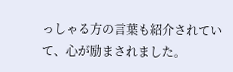っしゃる方の言葉も紹介されていて、心が励まされました。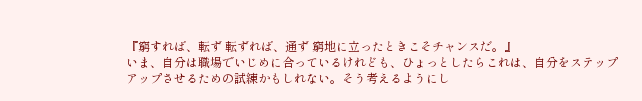『窮すれば、転ず 転ずれば、通ず 窮地に立ったときこそチャンスだ。』
いま、自分は職場でいじめに合っているけれども、ひょっとしたらこれは、自分をステップアップさせるための試練かもしれない。そう考えるようにし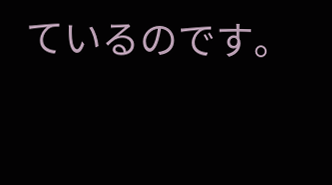ているのです。